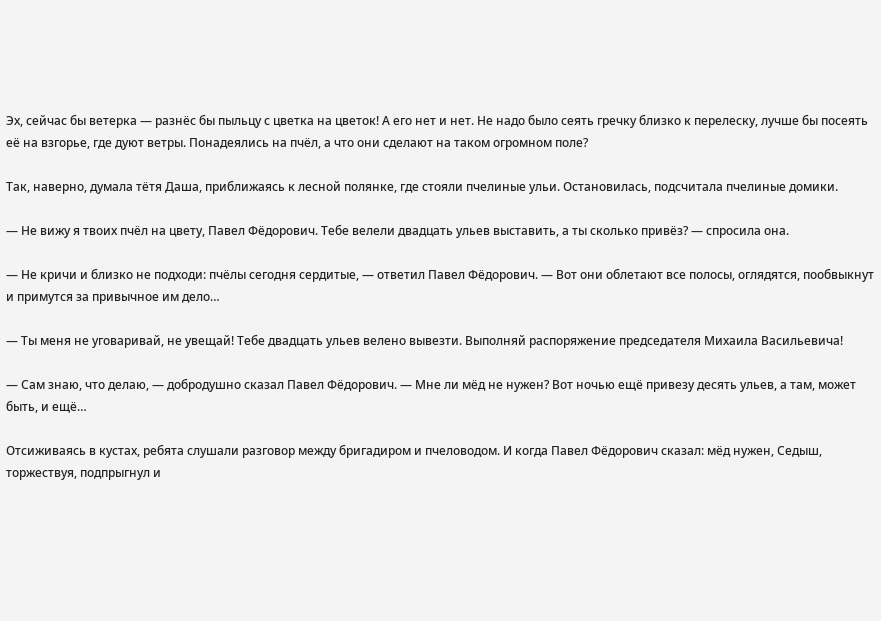Эх, сейчас бы ветерка — разнёс бы пыльцу с цветка на цветок! А его нет и нет. Не надо было сеять гречку близко к перелеску, лучше бы посеять её на взгорье, где дуют ветры. Понадеялись на пчёл, а что они сделают на таком огромном поле?

Так, наверно, думала тётя Даша, приближаясь к лесной полянке, где стояли пчелиные ульи. Остановилась, подсчитала пчелиные домики.

— Не вижу я твоих пчёл на цвету, Павел Фёдорович. Тебе велели двадцать ульев выставить, а ты сколько привёз? — спросила она.

— Не кричи и близко не подходи: пчёлы сегодня сердитые, — ответил Павел Фёдорович. — Вот они облетают все полосы, оглядятся, пообвыкнут и примутся за привычное им дело…

— Ты меня не уговаривай, не увещай! Тебе двадцать ульев велено вывезти. Выполняй распоряжение председателя Михаила Васильевича!

— Сам знаю, что делаю, — добродушно сказал Павел Фёдорович. — Мне ли мёд не нужен? Вот ночью ещё привезу десять ульев, а там, может быть, и ещё…

Отсиживаясь в кустах, ребята слушали разговор между бригадиром и пчеловодом. И когда Павел Фёдорович сказал: мёд нужен, Седыш, торжествуя, подпрыгнул и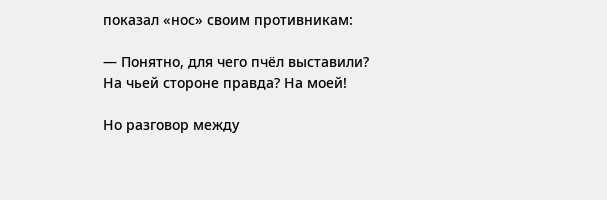показал «нос» своим противникам:

— Понятно, для чего пчёл выставили? На чьей стороне правда? На моей!

Но разговор между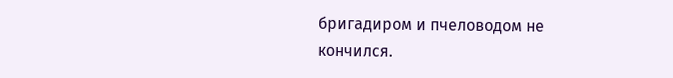бригадиром и пчеловодом не кончился.